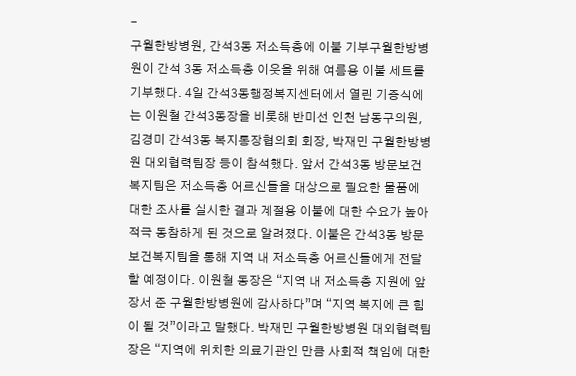-
구월한방병원, 간석3동 저소득층에 이불 기부구월한방병원이 간석 3동 저소득층 이웃을 위해 여름용 이불 세트를 기부했다. 4일 간석3동행정복지센터에서 열린 기증식에는 이원철 간석3동장을 비롯해 반미선 인천 남동구의원, 김경미 간석3동 복지통장협의회 회장, 박재민 구월한방병원 대외협력팀장 등이 참석했다. 앞서 간석3동 방문보건복지팀은 저소득층 어르신들을 대상으로 필요한 물품에 대한 조사를 실시한 결과 계절용 이불에 대한 수요가 높아 적극 동참하게 된 것으로 알려졌다. 이불은 간석3동 방문보건복지팀을 통해 지역 내 저소득층 어르신들에게 전달할 예정이다. 이원철 동장은 “지역 내 저소득층 지원에 앞장서 준 구월한방병원에 감사하다”며 “지역 복지에 큰 힘이 될 것”이라고 말했다. 박재민 구월한방병원 대외협력팀장은 “지역에 위치한 의료기관인 만큼 사회적 책임에 대한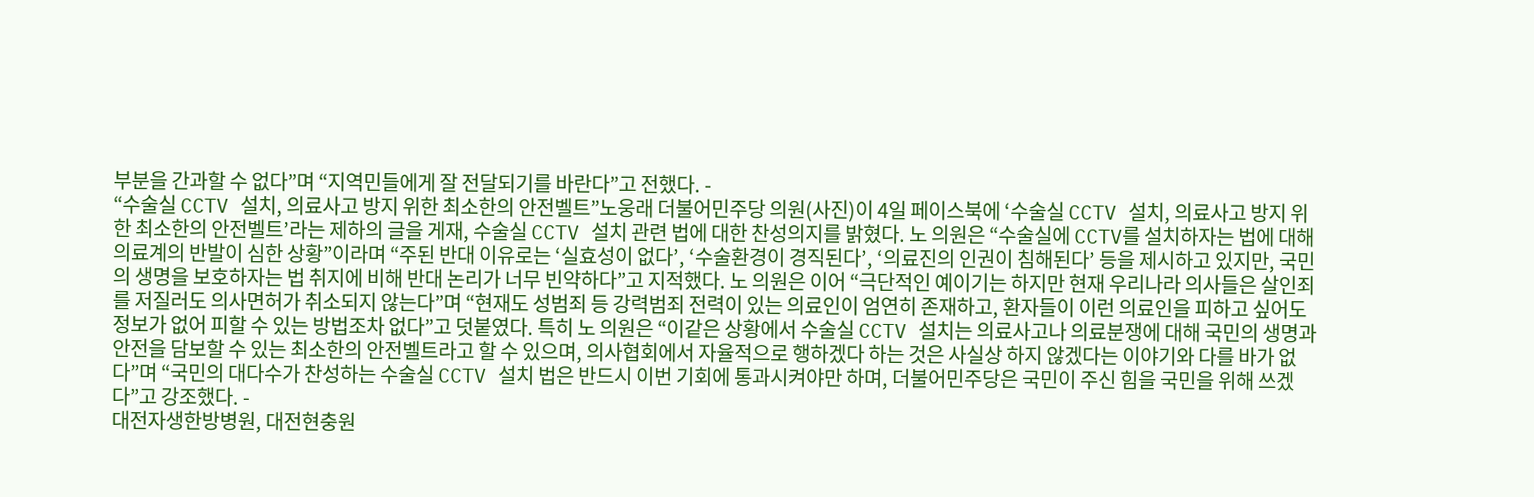부분을 간과할 수 없다”며 “지역민들에게 잘 전달되기를 바란다”고 전했다. -
“수술실 CCTV 설치, 의료사고 방지 위한 최소한의 안전벨트”노웅래 더불어민주당 의원(사진)이 4일 페이스북에 ‘수술실 CCTV 설치, 의료사고 방지 위한 최소한의 안전벨트’라는 제하의 글을 게재, 수술실 CCTV 설치 관련 법에 대한 찬성의지를 밝혔다. 노 의원은 “수술실에 CCTV를 설치하자는 법에 대해 의료계의 반발이 심한 상황”이라며 “주된 반대 이유로는 ‘실효성이 없다’, ‘수술환경이 경직된다’, ‘의료진의 인권이 침해된다’ 등을 제시하고 있지만, 국민의 생명을 보호하자는 법 취지에 비해 반대 논리가 너무 빈약하다”고 지적했다. 노 의원은 이어 “극단적인 예이기는 하지만 현재 우리나라 의사들은 살인죄를 저질러도 의사면허가 취소되지 않는다”며 “현재도 성범죄 등 강력범죄 전력이 있는 의료인이 엄연히 존재하고, 환자들이 이런 의료인을 피하고 싶어도 정보가 없어 피할 수 있는 방법조차 없다”고 덧붙였다. 특히 노 의원은 “이같은 상황에서 수술실 CCTV 설치는 의료사고나 의료분쟁에 대해 국민의 생명과 안전을 담보할 수 있는 최소한의 안전벨트라고 할 수 있으며, 의사협회에서 자율적으로 행하겠다 하는 것은 사실상 하지 않겠다는 이야기와 다를 바가 없다”며 “국민의 대다수가 찬성하는 수술실 CCTV 설치 법은 반드시 이번 기회에 통과시켜야만 하며, 더불어민주당은 국민이 주신 힘을 국민을 위해 쓰겠다”고 강조했다. -
대전자생한방병원, 대전현충원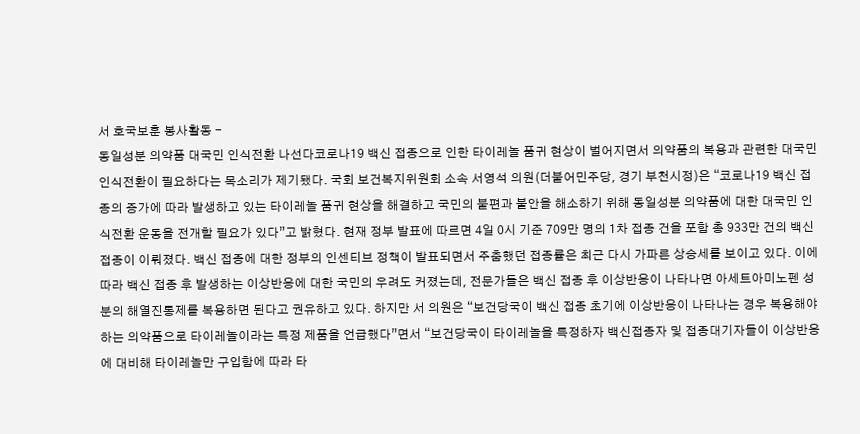서 호국보훈 봉사활동 -
동일성분 의약품 대국민 인식전환 나선다코로나19 백신 접종으로 인한 타이레놀 품귀 현상이 벌어지면서 의약품의 복용과 관련한 대국민 인식전환이 필요하다는 목소리가 제기됐다. 국회 보건복지위원회 소속 서영석 의원(더불어민주당, 경기 부천시정)은 “코로나19 백신 접종의 증가에 따라 발생하고 있는 타이레놀 품귀 현상을 해결하고 국민의 불편과 불안을 해소하기 위해 동일성분 의약품에 대한 대국민 인식전환 운동을 전개할 필요가 있다”고 밝혔다. 현재 정부 발표에 따르면 4일 0시 기준 709만 명의 1차 접종 건을 포함 총 933만 건의 백신접종이 이뤄졌다. 백신 접종에 대한 정부의 인센티브 정책이 발표되면서 주춤했던 접종률은 최근 다시 가파른 상승세를 보이고 있다. 이에 따라 백신 접종 후 발생하는 이상반응에 대한 국민의 우려도 커졌는데, 전문가들은 백신 접종 후 이상반응이 나타나면 아세트아미노펜 성분의 해열진통제를 복용하면 된다고 권유하고 있다. 하지만 서 의원은 “보건당국이 백신 접종 초기에 이상반응이 나타나는 경우 복용해야 하는 의약품으로 타이레놀이라는 특정 제품을 언급했다”면서 “보건당국이 타이레놀을 특정하자 백신접종자 및 접종대기자들이 이상반응에 대비해 타이레놀만 구입함에 따라 타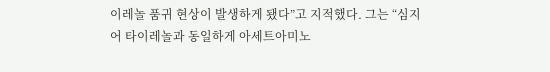이레놀 품귀 현상이 발생하게 됐다”고 지적했다. 그는 “심지어 타이레놀과 동일하게 아세트아미노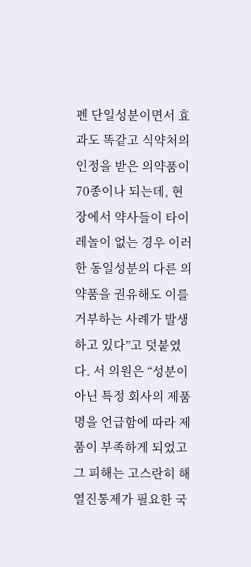펜 단일성분이면서 효과도 똑같고 식약처의 인정을 받은 의약품이 70종이나 되는데, 현장에서 약사들이 타이레놀이 없는 경우 이러한 동일성분의 다른 의약품을 권유해도 이를 거부하는 사례가 발생하고 있다”고 덧붙였다. 서 의원은 “성분이 아닌 특정 회사의 제품명을 언급함에 따라 제품이 부족하게 되었고 그 피해는 고스란히 해열진통제가 필요한 국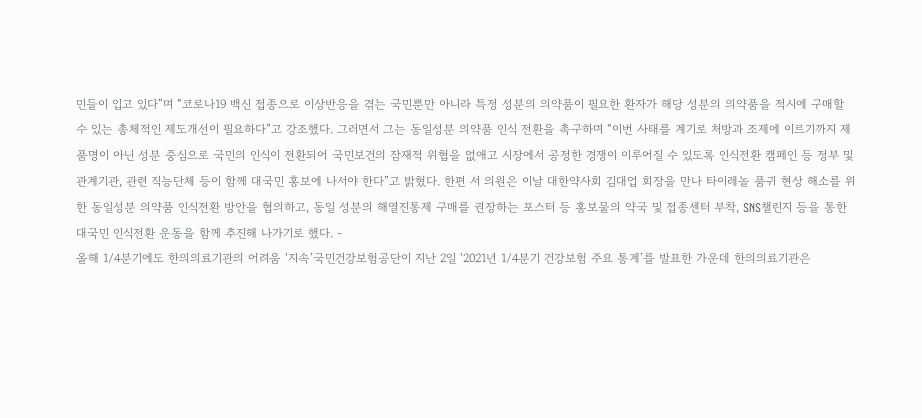민들이 입고 있다”며 “코로나19 백신 접종으로 이상반응을 겪는 국민뿐만 아니라 특정 성분의 의약품이 필요한 환자가 해당 성분의 의약품을 적시에 구매할 수 있는 총체적인 제도개선이 필요하다”고 강조했다. 그러면서 그는 동일성분 의약품 인식 전환을 촉구하며 “이번 사태를 계기로 처방과 조제에 이르기까지 제품명이 아닌 성분 중심으로 국민의 인식이 전환되어 국민보건의 잠재적 위협을 없애고 시장에서 공정한 경쟁이 이루어질 수 있도록 인식전환 캠페인 등 정부 및 관계기관, 관련 직능단체 등이 함께 대국민 홍보에 나서야 한다”고 밝혔다. 한편 서 의원은 이날 대한약사회 김대업 회장을 만나 타이레놀 품귀 현상 해소를 위한 동일성분 의약품 인식전환 방안을 협의하고, 동일 성분의 해열진통제 구매를 권장하는 포스터 등 홍보물의 약국 및 접종센터 부착, SNS챌린지 등을 통한 대국민 인식전환 운동을 함께 추진해 나가기로 했다. -
올해 1/4분기에도 한의의료기관의 어려움 ‘지속’국민건강보험공단이 지난 2일 ‘2021년 1/4분기 건강보험 주요 통계’를 발표한 가운데 한의의료기관은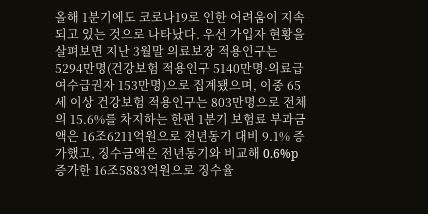올해 1분기에도 코로나19로 인한 어려움이 지속되고 있는 것으로 나타났다. 우선 가입자 현황을 살펴보면 지난 3월말 의료보장 적용인구는 5294만명(건강보험 적용인구 5140만명·의료급여수급권자 153만명)으로 집계됐으며, 이중 65세 이상 건강보험 적용인구는 803만명으로 전체의 15.6%를 차지하는 한편 1분기 보험료 부과금액은 16조6211억원으로 전년동기 대비 9.1% 증가했고, 징수금액은 전년동기와 비교해 0.6%p 증가한 16조5883억원으로 징수율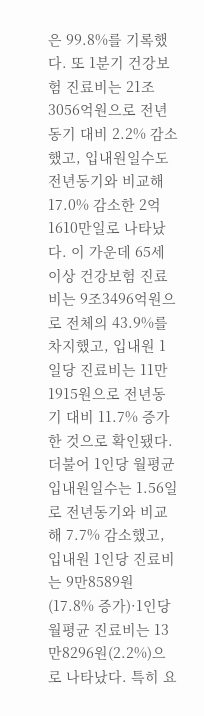은 99.8%를 기록했다. 또 1분기 건강보험 진료비는 21조3056억원으로 전년동기 대비 2.2% 감소했고, 입내원일수도 전년동기와 비교해 17.0% 감소한 2억1610만일로 나타났다. 이 가운데 65세 이상 건강보험 진료비는 9조3496억원으로 전체의 43.9%를 차지했고, 입내원 1일당 진료비는 11만1915원으로 전년동기 대비 11.7% 증가한 것으로 확인됐다. 더불어 1인당 월평균 입내원일수는 1.56일로 전년동기와 비교해 7.7% 감소했고, 입내원 1인당 진료비는 9만8589원(17.8% 증가)·1인당 월평균 진료비는 13만8296원(2.2%)으로 나타났다. 특히 요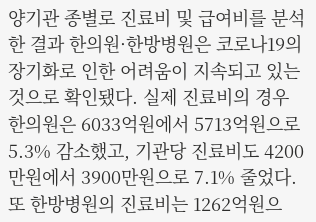양기관 종별로 진료비 및 급여비를 분석한 결과 한의원·한방병원은 코로나19의 장기화로 인한 어려움이 지속되고 있는 것으로 확인됐다. 실제 진료비의 경우 한의원은 6033억원에서 5713억원으로 5.3% 감소했고, 기관당 진료비도 4200만원에서 3900만원으로 7.1% 줄었다. 또 한방병원의 진료비는 1262억원으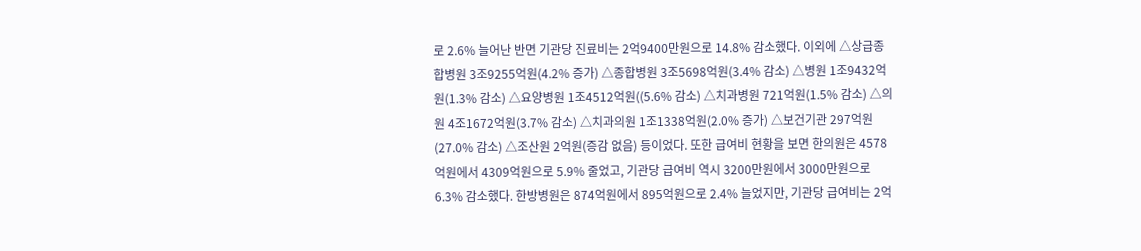로 2.6% 늘어난 반면 기관당 진료비는 2억9400만원으로 14.8% 감소했다. 이외에 △상급종합병원 3조9255억원(4.2% 증가) △종합병원 3조5698억원(3.4% 감소) △병원 1조9432억원(1.3% 감소) △요양병원 1조4512억원((5.6% 감소) △치과병원 721억원(1.5% 감소) △의원 4조1672억원(3.7% 감소) △치과의원 1조1338억원(2.0% 증가) △보건기관 297억원(27.0% 감소) △조산원 2억원(증감 없음) 등이었다. 또한 급여비 현황을 보면 한의원은 4578억원에서 4309억원으로 5.9% 줄었고, 기관당 급여비 역시 3200만원에서 3000만원으로 6.3% 감소했다. 한방병원은 874억원에서 895억원으로 2.4% 늘었지만, 기관당 급여비는 2억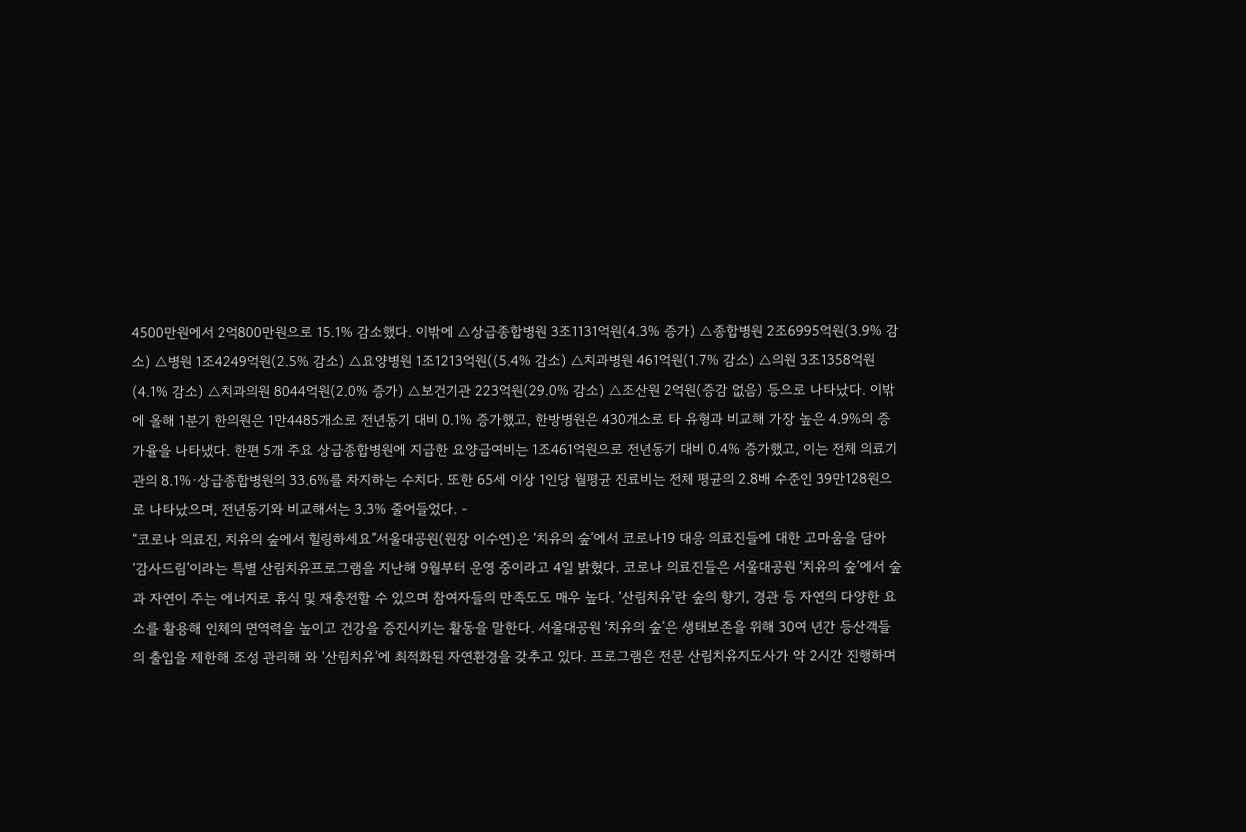4500만원에서 2억800만원으로 15.1% 감소했다. 이밖에 △상급종합병원 3조1131억원(4.3% 증가) △종합병원 2조6995억원(3.9% 감소) △병원 1조4249억원(2.5% 감소) △요양병원 1조1213억원((5.4% 감소) △치과병원 461억원(1.7% 감소) △의원 3조1358억원(4.1% 감소) △치과의원 8044억원(2.0% 증가) △보건기관 223억원(29.0% 감소) △조산원 2억원(증감 없음) 등으로 나타났다. 이밖에 올해 1분기 한의원은 1만4485개소로 전년동기 대비 0.1% 증가했고, 한방병원은 430개소로 타 유형과 비교해 가장 높은 4.9%의 증가율을 나타냈다. 한편 5개 주요 상급종합병원에 지급한 요양급여비는 1조461억원으로 전년동기 대비 0.4% 증가했고, 이는 전체 의료기관의 8.1%·상급종합병원의 33.6%를 차지하는 수치다. 또한 65세 이상 1인당 월평균 진료비는 전체 평균의 2.8배 수준인 39만128원으로 나타났으며, 전년동기와 비교해서는 3.3% 줄어들었다. -
“코로나 의료진, 치유의 숲에서 힐링하세요”서울대공원(원장 이수연)은 ‘치유의 숲’에서 코로나19 대응 의료진들에 대한 고마움을 담아 ‘감사드림’이라는 특별 산림치유프로그램을 지난해 9월부터 운영 중이라고 4일 밝혔다. 코로나 의료진들은 서울대공원 ‘치유의 숲’에서 숲과 자연이 주는 에너지로 휴식 및 재충전할 수 있으며 참여자들의 만족도도 매우 높다. ‘산림치유’란 숲의 향기, 경관 등 자연의 다양한 요소를 활용해 인체의 면역력을 높이고 건강을 증진시키는 활동을 말한다. 서울대공원 ‘치유의 숲’은 생태보존을 위해 30여 년간 등산객들의 출입을 제한해 조성 관리해 와 ‘산림치유’에 최적화된 자연환경을 갖추고 있다. 프로그램은 전문 산림치유지도사가 약 2시간 진행하며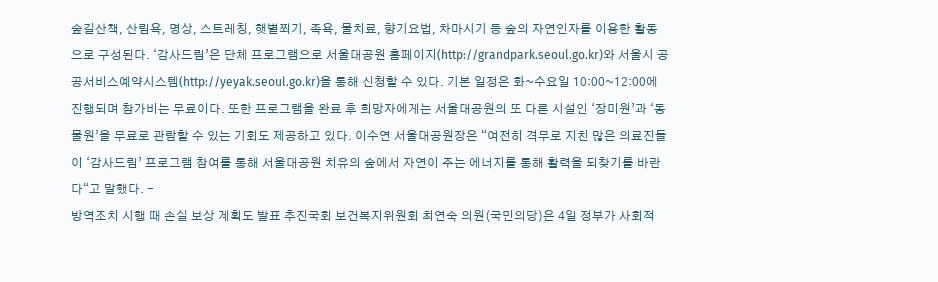숲길산책, 산림욕, 명상, 스트레칭, 햇볕쬐기, 족욕, 물치료, 향기요법, 차마시기 등 숲의 자연인자를 이용한 활동으로 구성된다. ‘감사드림’은 단체 프로그램으로 서울대공원 홈페이지(http://grandpark.seoul.go.kr)와 서울시 공공서비스예약시스템(http://yeyak.seoul.go.kr)을 통해 신청할 수 있다. 기본 일정은 화~수요일 10:00~12:00에 진행되며 참가비는 무료이다. 또한 프로그램을 완료 후 희망자에게는 서울대공원의 또 다른 시설인 ‘장미원’과 ‘동물원’을 무료로 관람할 수 있는 기회도 제공하고 있다. 이수연 서울대공원장은 “여전히 격무로 지친 많은 의료진들이 ‘감사드림’ 프로그램 참여를 통해 서울대공원 치유의 숲에서 자연이 주는 에너지를 통해 활력을 되찾기를 바란다“고 말했다. -
방역조치 시행 때 손실 보상 계획도 발표 추진국회 보건복지위원회 최연숙 의원(국민의당)은 4일 정부가 사회적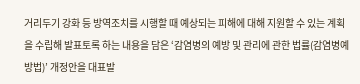거리두기 강화 등 방역조치를 시행할 때 예상되는 피해에 대해 지원할 수 있는 계획을 수립해 발표토록 하는 내용을 담은 ‘감염병의 예방 및 관리에 관한 법률(감염병예방법)’ 개정안을 대표발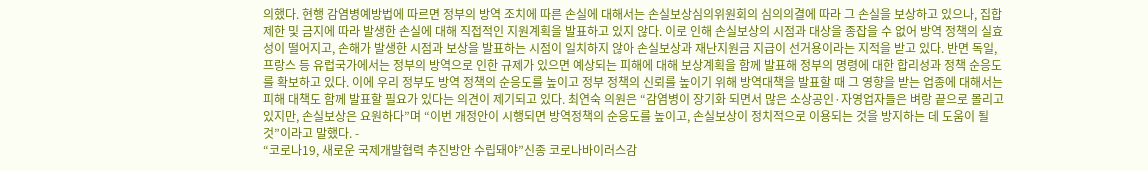의했다. 현행 감염병예방법에 따르면 정부의 방역 조치에 따른 손실에 대해서는 손실보상심의위원회의 심의의결에 따라 그 손실을 보상하고 있으나, 집합 제한 및 금지에 따라 발생한 손실에 대해 직접적인 지원계획을 발표하고 있지 않다. 이로 인해 손실보상의 시점과 대상을 종잡을 수 없어 방역 정책의 실효성이 떨어지고, 손해가 발생한 시점과 보상을 발표하는 시점이 일치하지 않아 손실보상과 재난지원금 지급이 선거용이라는 지적을 받고 있다. 반면 독일, 프랑스 등 유럽국가에서는 정부의 방역으로 인한 규제가 있으면 예상되는 피해에 대해 보상계획을 함께 발표해 정부의 명령에 대한 합리성과 정책 순응도를 확보하고 있다. 이에 우리 정부도 방역 정책의 순응도를 높이고 정부 정책의 신뢰를 높이기 위해 방역대책을 발표할 때 그 영향을 받는 업종에 대해서는 피해 대책도 함께 발표할 필요가 있다는 의견이 제기되고 있다. 최연숙 의원은 “감염병이 장기화 되면서 많은 소상공인·자영업자들은 벼랑 끝으로 몰리고 있지만, 손실보상은 요원하다”며 “이번 개정안이 시행되면 방역정책의 순응도를 높이고, 손실보상이 정치적으로 이용되는 것을 방지하는 데 도움이 될 것”이라고 말했다. -
“코로나19, 새로운 국제개발협력 추진방안 수립돼야”신종 코로나바이러스감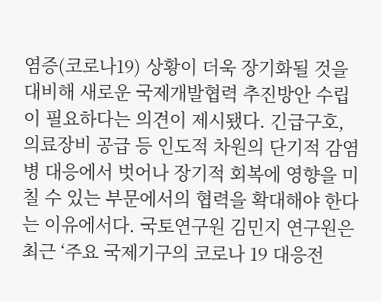염증(코로나19) 상황이 더욱 장기화될 것을 대비해 새로운 국제개발협력 추진방안 수립이 필요하다는 의견이 제시됐다. 긴급구호, 의료장비 공급 등 인도적 차원의 단기적 감염병 대응에서 벗어나 장기적 회복에 영향을 미칠 수 있는 부문에서의 협력을 확대해야 한다는 이유에서다. 국토연구원 김민지 연구원은 최근 ‘주요 국제기구의 코로나 19 대응전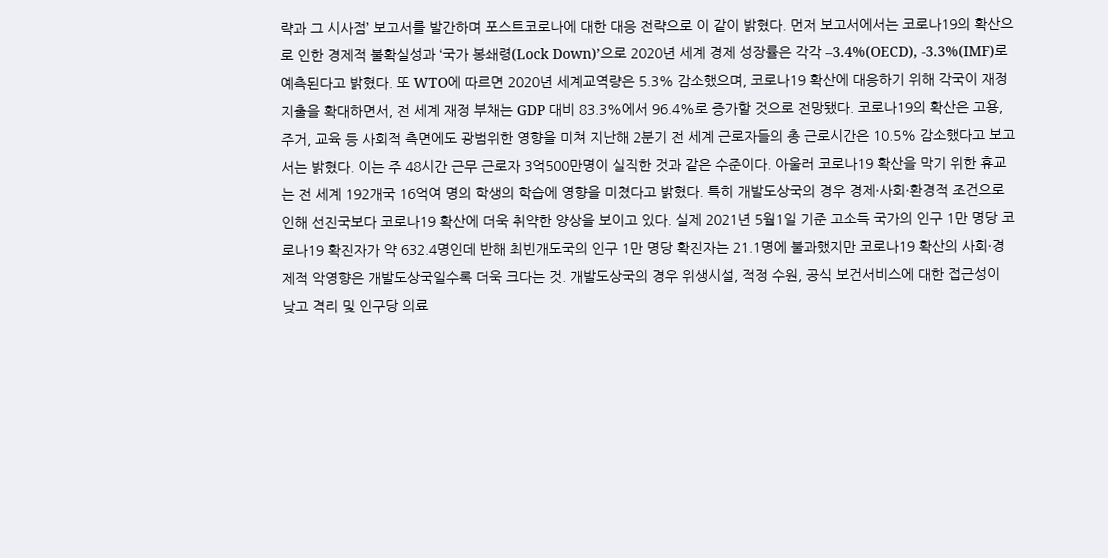략과 그 시사점’ 보고서를 발간하며 포스트코로나에 대한 대응 전략으로 이 같이 밝혔다. 먼저 보고서에서는 코로나19의 확산으로 인한 경제적 불확실성과 ‘국가 봉쇄령(Lock Down)’으로 2020년 세계 경제 성장률은 각각 –3.4%(OECD), -3.3%(IMF)로 예측된다고 밝혔다. 또 WTO에 따르면 2020년 세계교역량은 5.3% 감소했으며, 코로나19 확산에 대응하기 위해 각국이 재정지출을 확대하면서, 전 세계 재정 부채는 GDP 대비 83.3%에서 96.4%로 증가할 것으로 전망됐다. 코로나19의 확산은 고용, 주거, 교육 등 사회적 측면에도 광범위한 영향을 미쳐 지난해 2분기 전 세계 근로자들의 총 근로시간은 10.5% 감소했다고 보고서는 밝혔다. 이는 주 48시간 근무 근로자 3억500만명이 실직한 것과 같은 수준이다. 아울러 코로나19 확산을 막기 위한 휴교는 전 세계 192개국 16억여 명의 학생의 학습에 영향을 미쳤다고 밝혔다. 특히 개발도상국의 경우 경제·사회·환경적 조건으로 인해 선진국보다 코로나19 확산에 더욱 취약한 양상을 보이고 있다. 실제 2021년 5월1일 기준 고소득 국가의 인구 1만 명당 코로나19 확진자가 약 632.4명인데 반해 최빈개도국의 인구 1만 명당 확진자는 21.1명에 불과했지만 코로나19 확산의 사회·경제적 악영향은 개발도상국일수록 더욱 크다는 것. 개발도상국의 경우 위생시설, 적정 수원, 공식 보건서비스에 대한 접근성이 낮고 격리 및 인구당 의료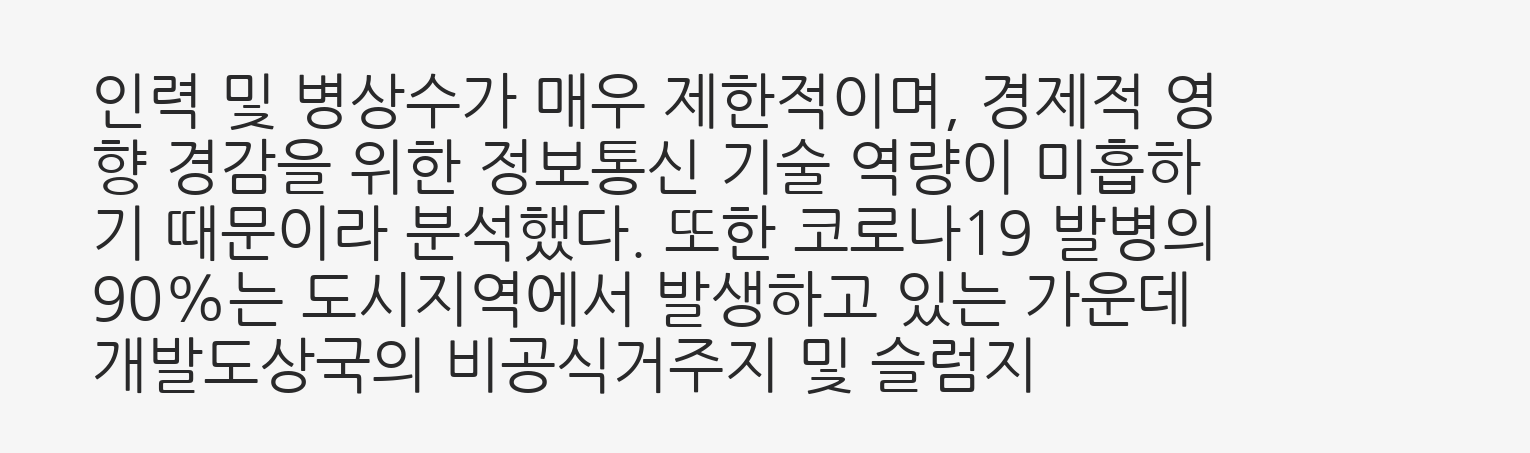인력 및 병상수가 매우 제한적이며, 경제적 영향 경감을 위한 정보통신 기술 역량이 미흡하기 때문이라 분석했다. 또한 코로나19 발병의 90%는 도시지역에서 발생하고 있는 가운데 개발도상국의 비공식거주지 및 슬럼지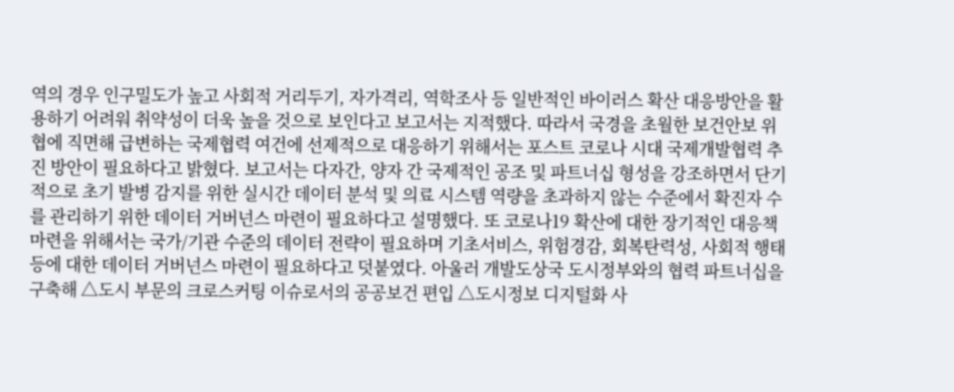역의 경우 인구밀도가 높고 사회적 거리두기, 자가격리, 역학조사 등 일반적인 바이러스 확산 대응방안을 활용하기 어려워 취약성이 더욱 높을 것으로 보인다고 보고서는 지적했다. 따라서 국경을 초월한 보건안보 위협에 직면해 급변하는 국제협력 여건에 선제적으로 대응하기 위해서는 포스트 코로나 시대 국제개발협력 추진 방안이 필요하다고 밝혔다. 보고서는 다자간, 양자 간 국제적인 공조 및 파트너십 형성을 강조하면서 단기적으로 초기 발병 감지를 위한 실시간 데이터 분석 및 의료 시스템 역량을 초과하지 않는 수준에서 확진자 수를 관리하기 위한 데이터 거버넌스 마련이 필요하다고 설명했다. 또 코로나19 확산에 대한 장기적인 대응책 마련을 위해서는 국가/기관 수준의 데이터 전략이 필요하며 기초서비스, 위험경감, 회복탄력성, 사회적 행태 등에 대한 데이터 거버넌스 마련이 필요하다고 덧붙였다. 아울러 개발도상국 도시정부와의 협력 파트너십을 구축해 △도시 부문의 크로스커팅 이슈로서의 공공보건 편입 △도시정보 디지털화 사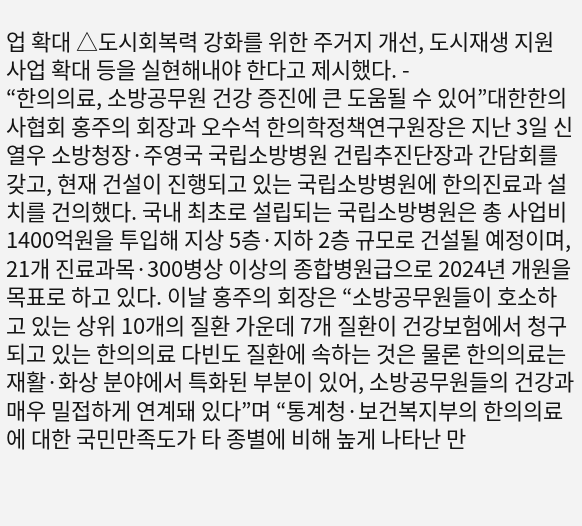업 확대 △도시회복력 강화를 위한 주거지 개선, 도시재생 지원 사업 확대 등을 실현해내야 한다고 제시했다. -
“한의의료, 소방공무원 건강 증진에 큰 도움될 수 있어”대한한의사협회 홍주의 회장과 오수석 한의학정책연구원장은 지난 3일 신열우 소방청장·주영국 국립소방병원 건립추진단장과 간담회를 갖고, 현재 건설이 진행되고 있는 국립소방병원에 한의진료과 설치를 건의했다. 국내 최초로 설립되는 국립소방병원은 총 사업비 1400억원을 투입해 지상 5층·지하 2층 규모로 건설될 예정이며, 21개 진료과목·300병상 이상의 종합병원급으로 2024년 개원을 목표로 하고 있다. 이날 홍주의 회장은 “소방공무원들이 호소하고 있는 상위 10개의 질환 가운데 7개 질환이 건강보험에서 청구되고 있는 한의의료 다빈도 질환에 속하는 것은 물론 한의의료는 재활·화상 분야에서 특화된 부분이 있어, 소방공무원들의 건강과 매우 밀접하게 연계돼 있다”며 “통계청·보건복지부의 한의의료에 대한 국민만족도가 타 종별에 비해 높게 나타난 만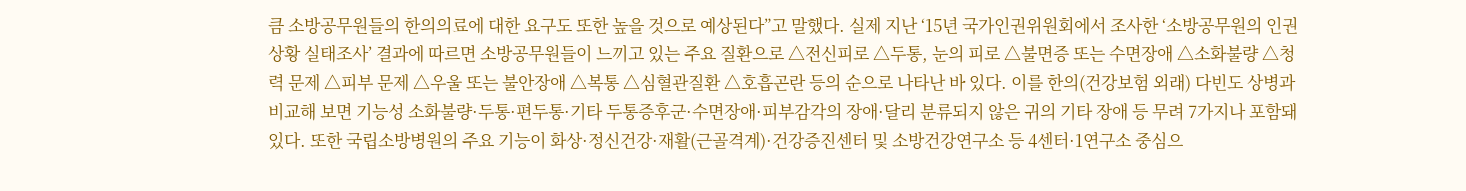큼 소방공무원들의 한의의료에 대한 요구도 또한 높을 것으로 예상된다”고 말했다. 실제 지난 ‘15년 국가인권위원회에서 조사한 ‘소방공무원의 인권상황 실태조사’ 결과에 따르면 소방공무원들이 느끼고 있는 주요 질환으로 △전신피로 △두통, 눈의 피로 △불면증 또는 수면장애 △소화불량 △청력 문제 △피부 문제 △우울 또는 불안장애 △복통 △심혈관질환 △호흡곤란 등의 순으로 나타난 바 있다. 이를 한의(건강보험 외래) 다빈도 상병과 비교해 보면 기능성 소화불량·두통·편두통·기타 두통증후군·수면장애·피부감각의 장애·달리 분류되지 않은 귀의 기타 장애 등 무려 7가지나 포함돼 있다. 또한 국립소방병원의 주요 기능이 화상·정신건강·재활(근골격계)·건강증진센터 및 소방건강연구소 등 4센터·1연구소 중심으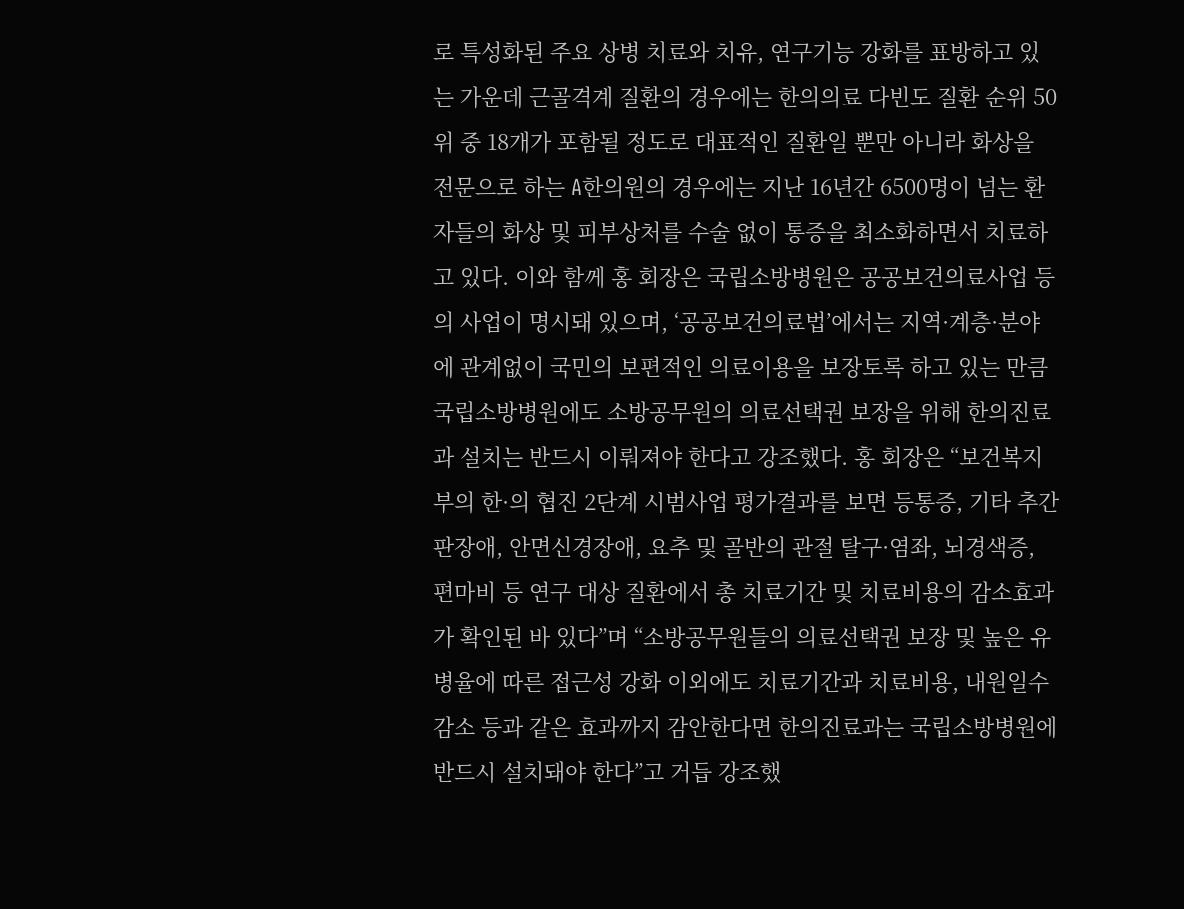로 특성화된 주요 상병 치료와 치유, 연구기능 강화를 표방하고 있는 가운데 근골격계 질환의 경우에는 한의의료 다빈도 질환 순위 50위 중 18개가 포함될 정도로 대표적인 질환일 뿐만 아니라 화상을 전문으로 하는 A한의원의 경우에는 지난 16년간 6500명이 넘는 환자들의 화상 및 피부상처를 수술 없이 통증을 최소화하면서 치료하고 있다. 이와 함께 홍 회장은 국립소방병원은 공공보건의료사업 등의 사업이 명시돼 있으며, ‘공공보건의료법’에서는 지역·계층·분야에 관계없이 국민의 보편적인 의료이용을 보장토록 하고 있는 만큼 국립소방병원에도 소방공무원의 의료선택권 보장을 위해 한의진료과 설치는 반드시 이뤄져야 한다고 강조했다. 홍 회장은 “보건복지부의 한·의 협진 2단계 시범사업 평가결과를 보면 등통증, 기타 추간판장애, 안면신경장애, 요추 및 골반의 관절 탈구·염좌, 뇌경색증, 편마비 등 연구 대상 질환에서 총 치료기간 및 치료비용의 감소효과가 확인된 바 있다”며 “소방공무원들의 의료선택권 보장 및 높은 유병율에 따른 접근성 강화 이외에도 치료기간과 치료비용, 내원일수 감소 등과 같은 효과까지 감안한다면 한의진료과는 국립소방병원에 반드시 설치돼야 한다”고 거듭 강조했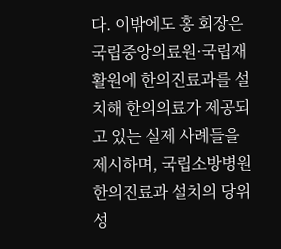다. 이밖에도 홍 회장은 국립중앙의료원·국립재활원에 한의진료과를 설치해 한의의료가 제공되고 있는 실제 사례들을 제시하며, 국립소방병원 한의진료과 설치의 당위성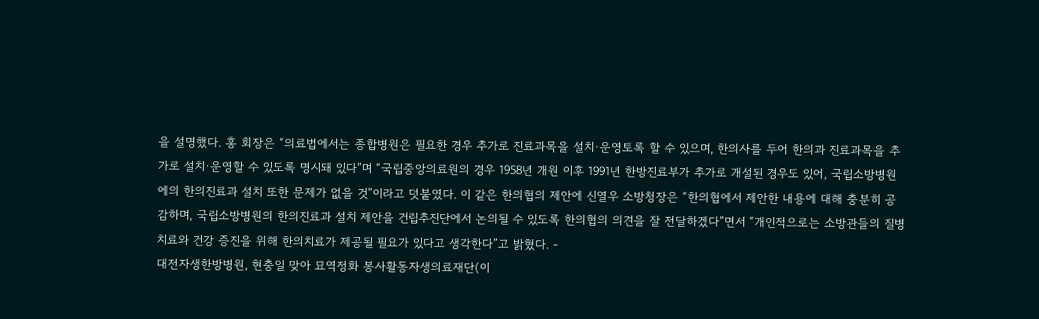을 설명했다. 홍 회장은 “의료법에서는 종합병원은 필요한 경우 추가로 진료과목을 설치·운영토록 할 수 있으며, 한의사를 두어 한의과 진료과목을 추가로 설치·운영할 수 있도록 명시돼 있다”며 “국립중앙의료원의 경우 1958년 개원 이후 1991년 한방진료부가 추가로 개설된 경우도 있어, 국립소방병원에의 한의진료과 설치 또한 문제가 없을 것”이라고 덧붙였다. 이 같은 한의협의 제안에 신열우 소방청장은 “한의협에서 제안한 내용에 대해 충분히 공감하며, 국립소방병원의 한의진료과 설치 제안을 건립추진단에서 논의될 수 있도록 한의협의 의견을 잘 전달하겠다”면서 “개인적으로는 소방관들의 질병 치료와 건강 증진을 위해 한의치료가 제공될 필요가 있다고 생각한다”고 밝혔다. -
대전자생한방병원, 현충일 맞아 묘역정화 봉사활동자생의료재단(이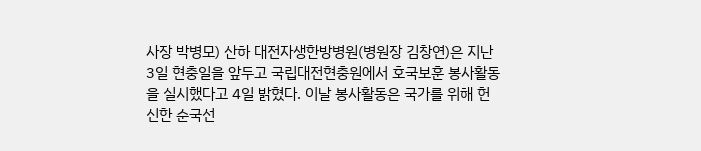사장 박병모) 산하 대전자생한방병원(병원장 김창연)은 지난 3일 현충일을 앞두고 국립대전현충원에서 호국보훈 봉사활동을 실시했다고 4일 밝혔다. 이날 봉사활동은 국가를 위해 헌신한 순국선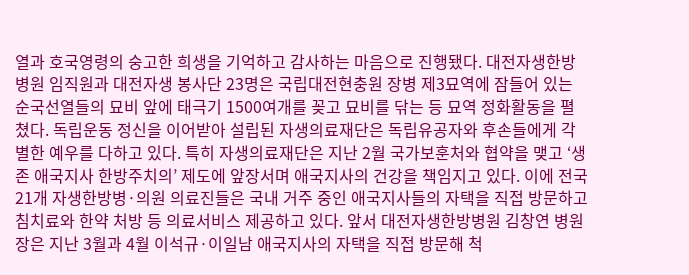열과 호국영령의 숭고한 희생을 기억하고 감사하는 마음으로 진행됐다. 대전자생한방병원 임직원과 대전자생 봉사단 23명은 국립대전현충원 장병 제3묘역에 잠들어 있는 순국선열들의 묘비 앞에 태극기 1500여개를 꽂고 묘비를 닦는 등 묘역 정화활동을 펼쳤다. 독립운동 정신을 이어받아 설립된 자생의료재단은 독립유공자와 후손들에게 각별한 예우를 다하고 있다. 특히 자생의료재단은 지난 2월 국가보훈처와 협약을 맺고 ‘생존 애국지사 한방주치의’ 제도에 앞장서며 애국지사의 건강을 책임지고 있다. 이에 전국 21개 자생한방병·의원 의료진들은 국내 거주 중인 애국지사들의 자택을 직접 방문하고 침치료와 한약 처방 등 의료서비스 제공하고 있다. 앞서 대전자생한방병원 김창연 병원장은 지난 3월과 4월 이석규·이일남 애국지사의 자택을 직접 방문해 척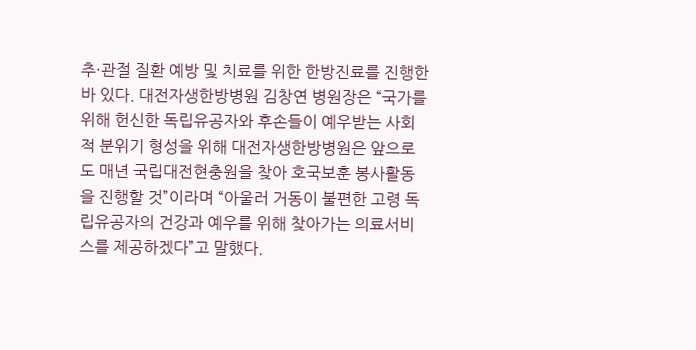추·관절 질환 예방 및 치료를 위한 한방진료를 진행한 바 있다. 대전자생한방병원 김창연 병원장은 “국가를 위해 헌신한 독립유공자와 후손들이 예우받는 사회적 분위기 형성을 위해 대전자생한방병원은 앞으로도 매년 국립대전현충원을 찾아 호국보훈 봉사활동을 진행할 것”이라며 “아울러 거동이 불편한 고령 독립유공자의 건강과 예우를 위해 찾아가는 의료서비스를 제공하겠다”고 말했다.